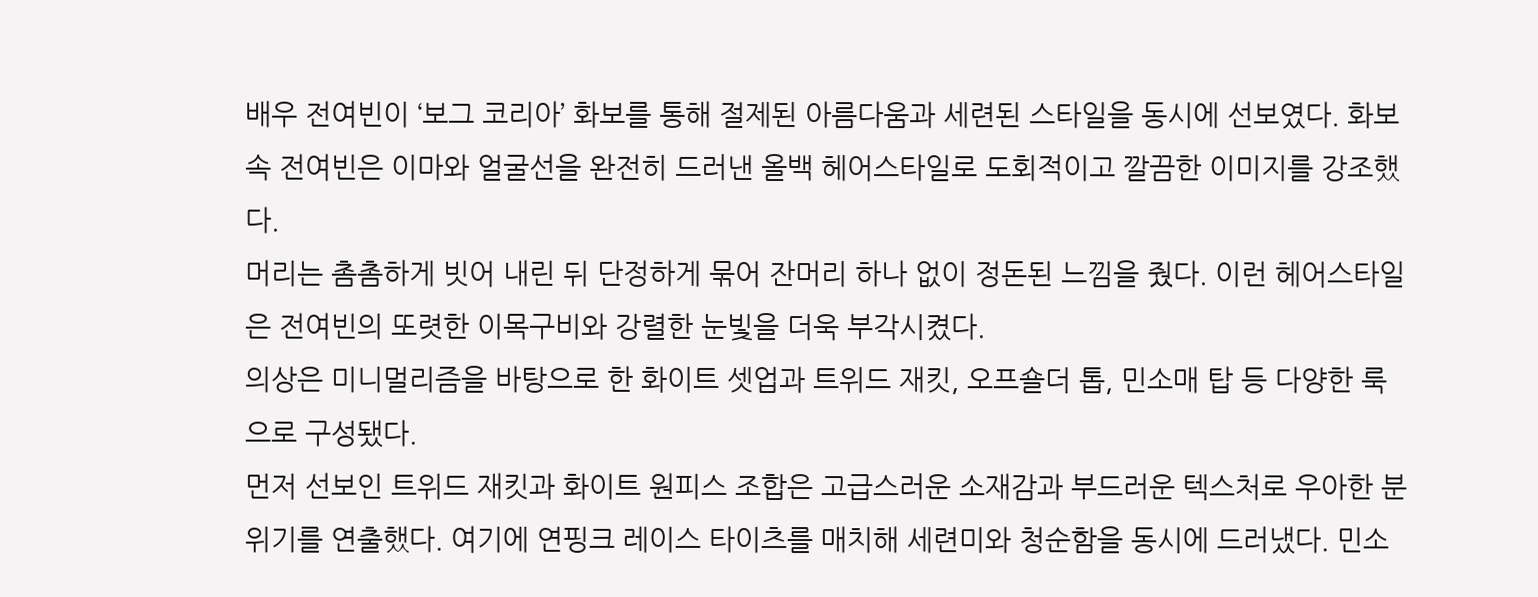배우 전여빈이 ‘보그 코리아’ 화보를 통해 절제된 아름다움과 세련된 스타일을 동시에 선보였다. 화보 속 전여빈은 이마와 얼굴선을 완전히 드러낸 올백 헤어스타일로 도회적이고 깔끔한 이미지를 강조했다.
머리는 촘촘하게 빗어 내린 뒤 단정하게 묶어 잔머리 하나 없이 정돈된 느낌을 줬다. 이런 헤어스타일은 전여빈의 또렷한 이목구비와 강렬한 눈빛을 더욱 부각시켰다.
의상은 미니멀리즘을 바탕으로 한 화이트 셋업과 트위드 재킷, 오프숄더 톱, 민소매 탑 등 다양한 룩으로 구성됐다.
먼저 선보인 트위드 재킷과 화이트 원피스 조합은 고급스러운 소재감과 부드러운 텍스처로 우아한 분위기를 연출했다. 여기에 연핑크 레이스 타이츠를 매치해 세련미와 청순함을 동시에 드러냈다. 민소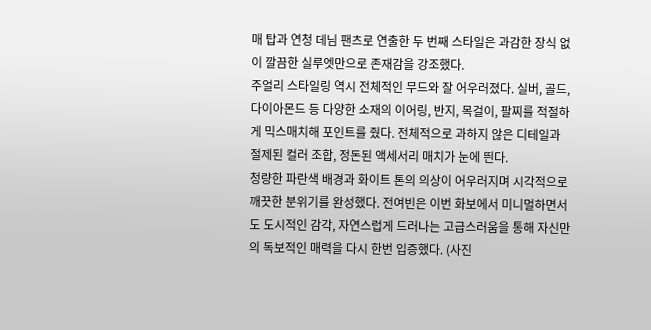매 탑과 연청 데님 팬츠로 연출한 두 번째 스타일은 과감한 장식 없이 깔끔한 실루엣만으로 존재감을 강조했다.
주얼리 스타일링 역시 전체적인 무드와 잘 어우러졌다. 실버, 골드, 다이아몬드 등 다양한 소재의 이어링, 반지, 목걸이, 팔찌를 적절하게 믹스매치해 포인트를 줬다. 전체적으로 과하지 않은 디테일과 절제된 컬러 조합, 정돈된 액세서리 매치가 눈에 띈다.
청량한 파란색 배경과 화이트 톤의 의상이 어우러지며 시각적으로 깨끗한 분위기를 완성했다. 전여빈은 이번 화보에서 미니멀하면서도 도시적인 감각, 자연스럽게 드러나는 고급스러움을 통해 자신만의 독보적인 매력을 다시 한번 입증했다. (사진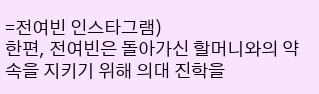=전여빈 인스타그램)
한편, 전여빈은 돌아가신 할머니와의 약속을 지키기 위해 의대 진학을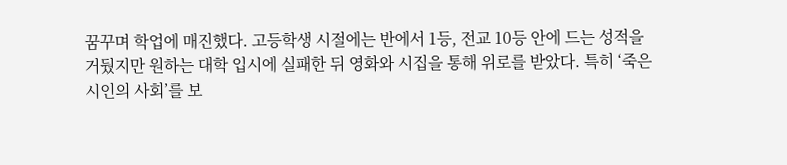꿈꾸며 학업에 매진했다. 고등학생 시절에는 반에서 1등, 전교 10등 안에 드는 성적을 거뒀지만 원하는 대학 입시에 실패한 뒤 영화와 시집을 통해 위로를 받았다. 특히 ‘죽은 시인의 사회’를 보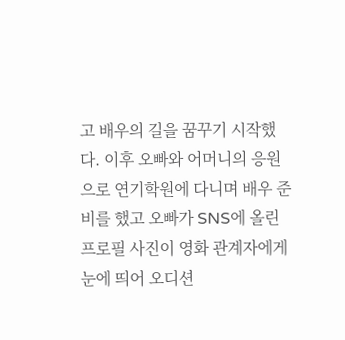고 배우의 길을 꿈꾸기 시작했다. 이후 오빠와 어머니의 응원으로 연기학원에 다니며 배우 준비를 했고 오빠가 SNS에 올린 프로필 사진이 영화 관계자에게 눈에 띄어 오디션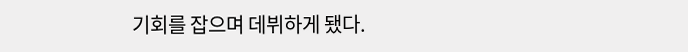기회를 잡으며 데뷔하게 됐다.